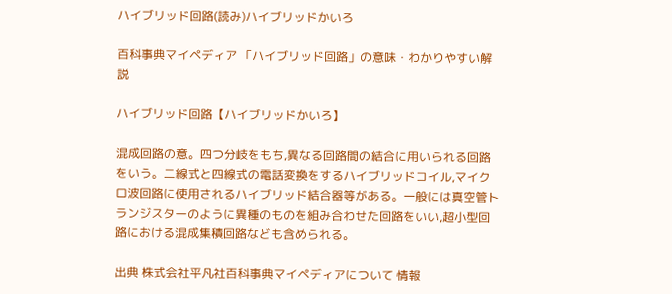ハイブリッド回路(読み)ハイブリッドかいろ

百科事典マイペディア 「ハイブリッド回路」の意味・わかりやすい解説

ハイブリッド回路【ハイブリッドかいろ】

混成回路の意。四つ分岐をもち,異なる回路間の結合に用いられる回路をいう。二線式と四線式の電話変換をするハイブリッドコイル,マイクロ波回路に使用されるハイブリッド結合器等がある。一般には真空管トランジスターのように異種のものを組み合わせた回路をいい,超小型回路における混成集積回路なども含められる。

出典 株式会社平凡社百科事典マイペディアについて 情報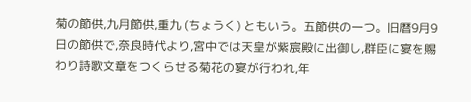菊の節供,九月節供,重九 (ちょうく) ともいう。五節供の一つ。旧暦9月9日の節供で,奈良時代より,宮中では天皇が紫宸殿に出御し,群臣に宴を賜わり詩歌文章をつくらせる菊花の宴が行われ,年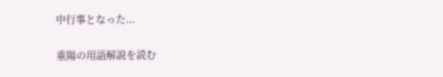中行事となった...

重陽の用語解説を読む